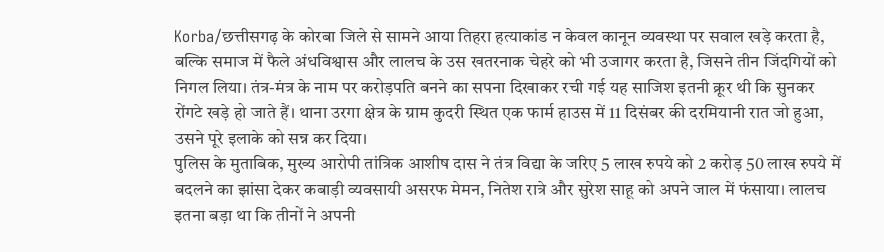Korba/छत्तीसगढ़ के कोरबा जिले से सामने आया तिहरा हत्याकांड न केवल कानून व्यवस्था पर सवाल खड़े करता है, बल्कि समाज में फैले अंधविश्वास और लालच के उस खतरनाक चेहरे को भी उजागर करता है, जिसने तीन जिंदगियों को निगल लिया। तंत्र-मंत्र के नाम पर करोड़पति बनने का सपना दिखाकर रची गई यह साजिश इतनी क्रूर थी कि सुनकर रोंगटे खड़े हो जाते हैं। थाना उरगा क्षेत्र के ग्राम कुदरी स्थित एक फार्म हाउस में 11 दिसंबर की दरमियानी रात जो हुआ, उसने पूरे इलाके को सन्न कर दिया।
पुलिस के मुताबिक, मुख्य आरोपी तांत्रिक आशीष दास ने तंत्र विद्या के जरिए 5 लाख रुपये को 2 करोड़ 50 लाख रुपये में बदलने का झांसा देकर कबाड़ी व्यवसायी असरफ मेमन, नितेश रात्रे और सुरेश साहू को अपने जाल में फंसाया। लालच इतना बड़ा था कि तीनों ने अपनी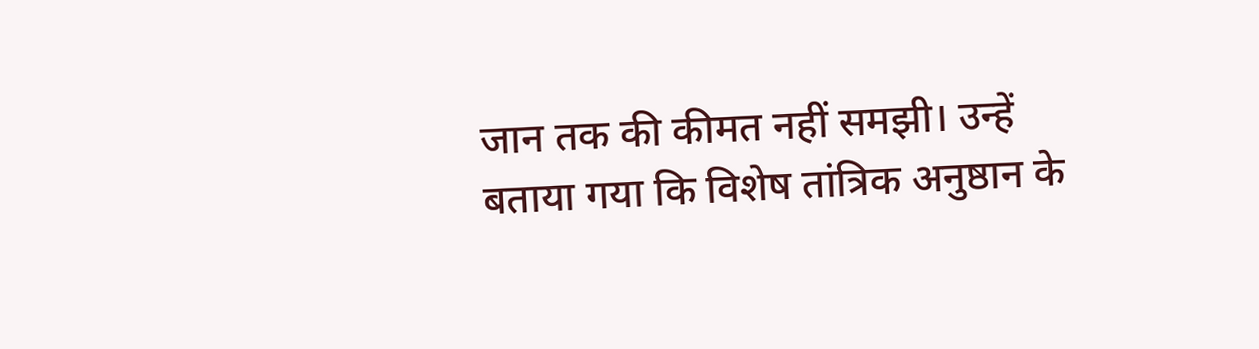जान तक की कीमत नहीं समझी। उन्हें बताया गया कि विशेष तांत्रिक अनुष्ठान के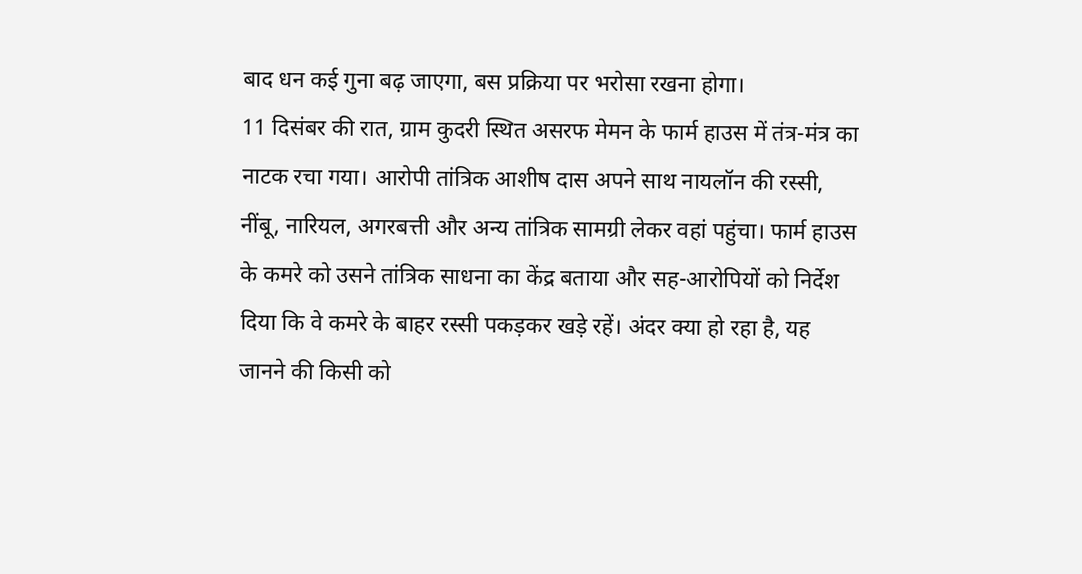बाद धन कई गुना बढ़ जाएगा, बस प्रक्रिया पर भरोसा रखना होगा।
11 दिसंबर की रात, ग्राम कुदरी स्थित असरफ मेमन के फार्म हाउस में तंत्र-मंत्र का नाटक रचा गया। आरोपी तांत्रिक आशीष दास अपने साथ नायलॉन की रस्सी, नींबू, नारियल, अगरबत्ती और अन्य तांत्रिक सामग्री लेकर वहां पहुंचा। फार्म हाउस के कमरे को उसने तांत्रिक साधना का केंद्र बताया और सह-आरोपियों को निर्देश दिया कि वे कमरे के बाहर रस्सी पकड़कर खड़े रहें। अंदर क्या हो रहा है, यह जानने की किसी को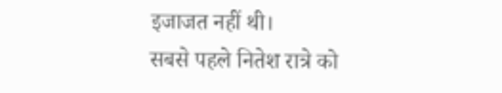इजाजत नहीं थी।
सबसे पहले नितेश रात्रे को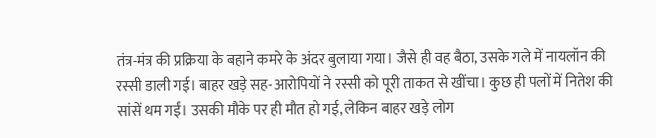तंत्र-मंत्र की प्रक्रिया के बहाने कमरे के अंदर बुलाया गया। जैसे ही वह बैठा, उसके गले में नायलॉन की रस्सी डाली गई। बाहर खड़े सह-आरोपियों ने रस्सी को पूरी ताकत से खींचा। कुछ ही पलों में नितेश की सांसें थम गईं। उसकी मौके पर ही मौत हो गई, लेकिन बाहर खड़े लोग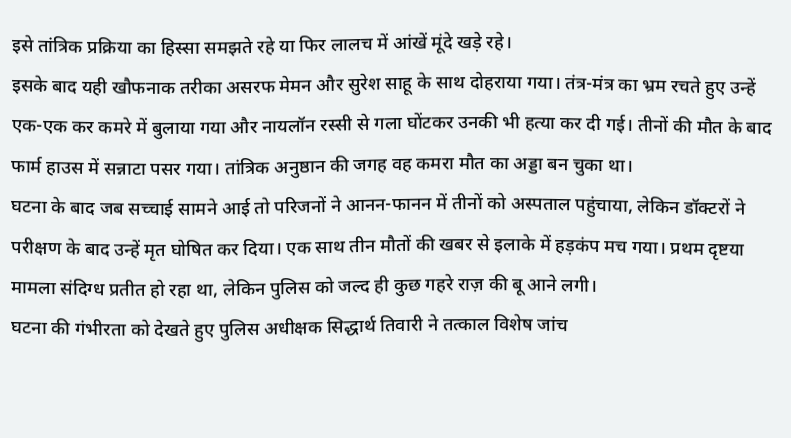इसे तांत्रिक प्रक्रिया का हिस्सा समझते रहे या फिर लालच में आंखें मूंदे खड़े रहे।
इसके बाद यही खौफनाक तरीका असरफ मेमन और सुरेश साहू के साथ दोहराया गया। तंत्र-मंत्र का भ्रम रचते हुए उन्हें एक-एक कर कमरे में बुलाया गया और नायलॉन रस्सी से गला घोंटकर उनकी भी हत्या कर दी गई। तीनों की मौत के बाद फार्म हाउस में सन्नाटा पसर गया। तांत्रिक अनुष्ठान की जगह वह कमरा मौत का अड्डा बन चुका था।
घटना के बाद जब सच्चाई सामने आई तो परिजनों ने आनन-फानन में तीनों को अस्पताल पहुंचाया, लेकिन डॉक्टरों ने परीक्षण के बाद उन्हें मृत घोषित कर दिया। एक साथ तीन मौतों की खबर से इलाके में हड़कंप मच गया। प्रथम दृष्टया मामला संदिग्ध प्रतीत हो रहा था, लेकिन पुलिस को जल्द ही कुछ गहरे राज़ की बू आने लगी।
घटना की गंभीरता को देखते हुए पुलिस अधीक्षक सिद्धार्थ तिवारी ने तत्काल विशेष जांच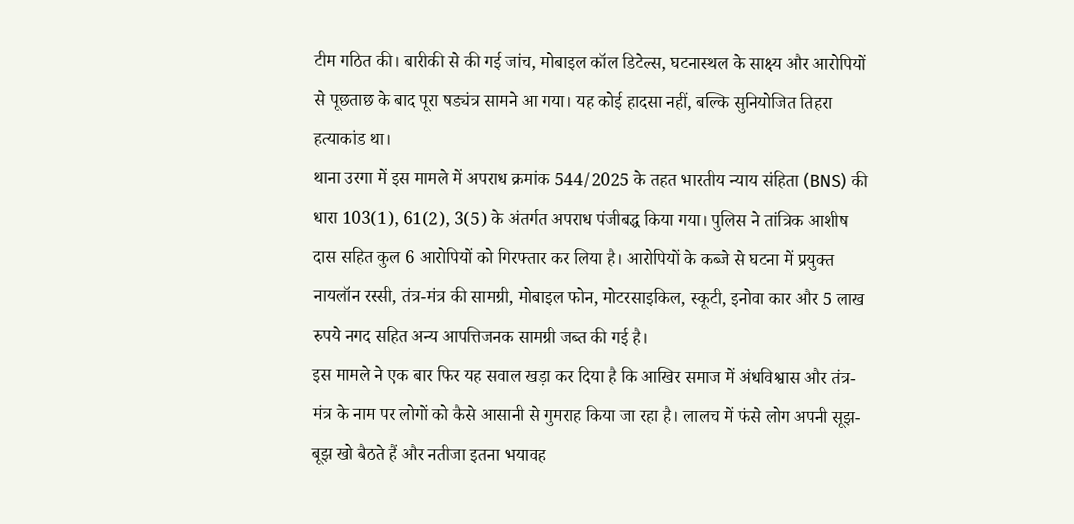टीम गठित की। बारीकी से की गई जांच, मोबाइल कॉल डिटेल्स, घटनास्थल के साक्ष्य और आरोपियों से पूछताछ के बाद पूरा षड्यंत्र सामने आ गया। यह कोई हादसा नहीं, बल्कि सुनियोजित तिहरा हत्याकांड था।
थाना उरगा में इस मामले में अपराध क्रमांक 544/2025 के तहत भारतीय न्याय संहिता (BNS) की धारा 103(1), 61(2), 3(5) के अंतर्गत अपराध पंजीबद्ध किया गया। पुलिस ने तांत्रिक आशीष दास सहित कुल 6 आरोपियों को गिरफ्तार कर लिया है। आरोपियों के कब्जे से घटना में प्रयुक्त नायलॉन रस्सी, तंत्र-मंत्र की सामग्री, मोबाइल फोन, मोटरसाइकिल, स्कूटी, इनोवा कार और 5 लाख रुपये नगद सहित अन्य आपत्तिजनक सामग्री जब्त की गई है।
इस मामले ने एक बार फिर यह सवाल खड़ा कर दिया है कि आखिर समाज में अंधविश्वास और तंत्र-मंत्र के नाम पर लोगों को कैसे आसानी से गुमराह किया जा रहा है। लालच में फंसे लोग अपनी सूझ-बूझ खो बैठते हैं और नतीजा इतना भयावह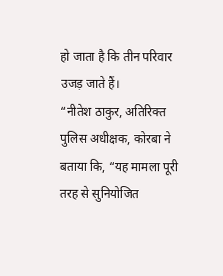हो जाता है कि तीन परिवार उजड़ जाते हैं।
“नीतेश ठाकुर, अतिरिक्त पुलिस अधीक्षक, कोरबा ने बताया कि, “यह मामला पूरी तरह से सुनियोजित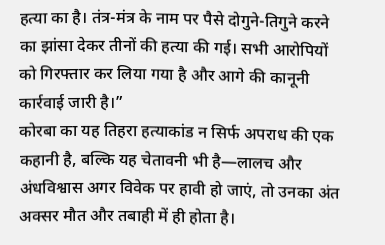हत्या का है। तंत्र-मंत्र के नाम पर पैसे दोगुने-तिगुने करने का झांसा देकर तीनों की हत्या की गई। सभी आरोपियों को गिरफ्तार कर लिया गया है और आगे की कानूनी कार्रवाई जारी है।”
कोरबा का यह तिहरा हत्याकांड न सिर्फ अपराध की एक कहानी है, बल्कि यह चेतावनी भी है—लालच और अंधविश्वास अगर विवेक पर हावी हो जाएं, तो उनका अंत अक्सर मौत और तबाही में ही होता है।